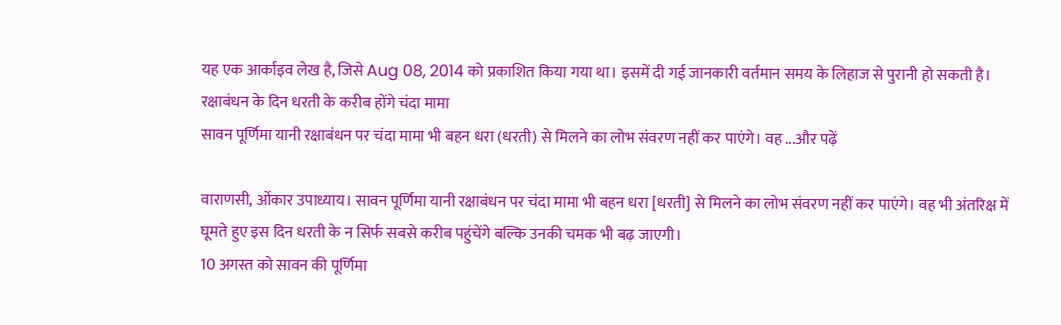यह एक आर्काइव लेख है, जिसे Aug 08, 2014 को प्रकाशित किया गया था। इसमें दी गई जानकारी वर्तमान समय के लिहाज से पुरानी हो सकती है।
रक्षाबंधन के दिन धरती के करीब होंगे चंदा मामा
सावन पूर्णिमा यानी रक्षाबंधन पर चंदा मामा भी बहन धरा (धरती) से मिलने का लोभ संवरण नहीं कर पाएंगे। वह ...और पढ़ें

वाराणसी, ओंकार उपाध्याय। सावन पूर्णिमा यानी रक्षाबंधन पर चंदा मामा भी बहन धरा [धरती] से मिलने का लोभ संवरण नहीं कर पाएंगे। वह भी अंतरिक्ष में घूमते हुए इस दिन धरती के न सिर्फ सबसे करीब पहुंचेंगे बल्कि उनकी चमक भी बढ़ जाएगी।
10 अगस्त को सावन की पूर्णिमा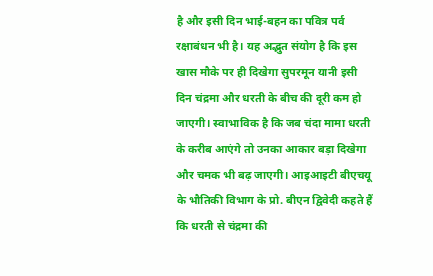है और इसी दिन भाई-बहन का पवित्र पर्व रक्षाबंधन भी है। यह अद्भुत संयोग है कि इस खास मौके पर ही दिखेगा सुपरमून यानी इसी दिन चंद्रमा और धरती के बीच की दूरी कम हो जाएगी। स्वाभाविक है कि जब चंदा मामा धरती के करीब आएंगे तो उनका आकार बड़ा दिखेगा और चमक भी बढ़ जाएगी। आइआइटी बीएचयू के भौतिकी विभाग के प्रो. बीएन द्विवेदी कहते हैं कि धरती से चंद्रमा की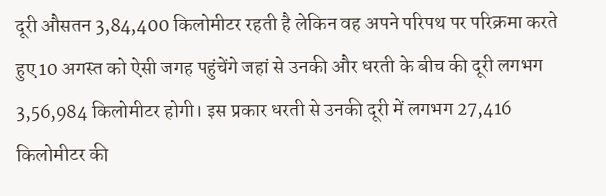दूरी औसतन 3,84,400 किलोमीटर रहती है लेकिन वह अपने परिपथ पर परिक्रमा करते हुए 10 अगस्त को ऐसी जगह पहुंचेंगे जहां से उनकी और धरती के बीच की दूरी लगभग 3,56,984 किलोमीटर होगी। इस प्रकार धरती से उनकी दूरी में लगभग 27,416 किलोमीटर की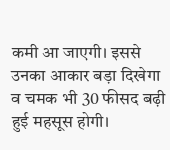कमी आ जाएगी। इससे उनका आकार बड़ा दिखेगा व चमक भी 30 फीसद बढ़ी हुई महसूस होगी।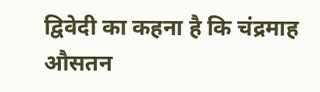द्विवेदी का कहना है कि चंद्रमाह औसतन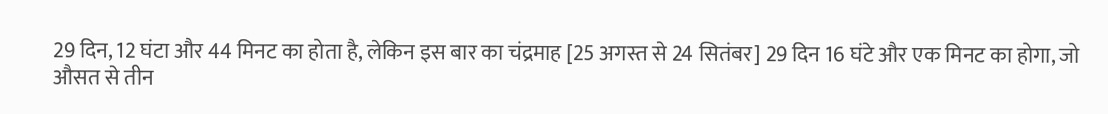29 दिन, 12 घंटा और 44 मिनट का होता है, लेकिन इस बार का चंद्रमाह [25 अगस्त से 24 सितंबर] 29 दिन 16 घंटे और एक मिनट का होगा, जो औसत से तीन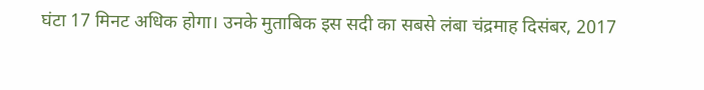घंटा 17 मिनट अधिक होगा। उनके मुताबिक इस सदी का सबसे लंबा चंद्रमाह दिसंबर, 2017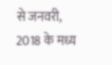से जनवरी, 2018 के मध्य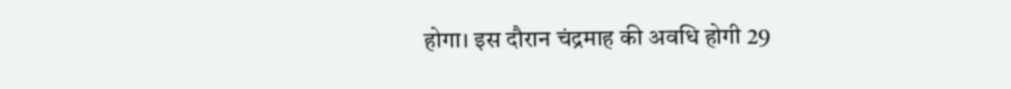होगा। इस दौरान चंद्रमाह की अवधि होगी 29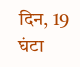दिन, 19 घंटा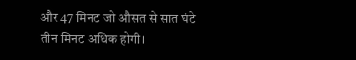और 47 मिनट जो औसत से सात घंटे तीन मिनट अधिक होगी।